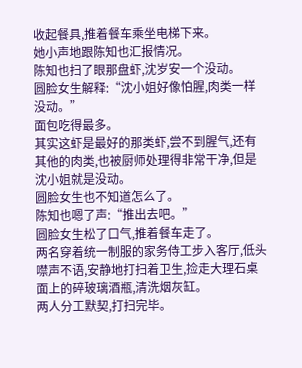收起餐具,推着餐车乘坐电梯下来。
她小声地跟陈知也汇报情况。
陈知也扫了眼那盘虾,沈岁安一个没动。
圆脸女生解释:“沈小姐好像怕腥,肉类一样没动。”
面包吃得最多。
其实这虾是最好的那类虾,尝不到腥气,还有其他的肉类,也被厨师处理得非常干净,但是沈小姐就是没动。
圆脸女生也不知道怎么了。
陈知也嗯了声:“推出去吧。”
圆脸女生松了口气,推着餐车走了。
两名穿着统一制服的家务侍工步入客厅,低头噤声不语,安静地打扫着卫生,捡走大理石桌面上的碎玻璃酒瓶,清洗烟灰缸。
两人分工默契,打扫完毕。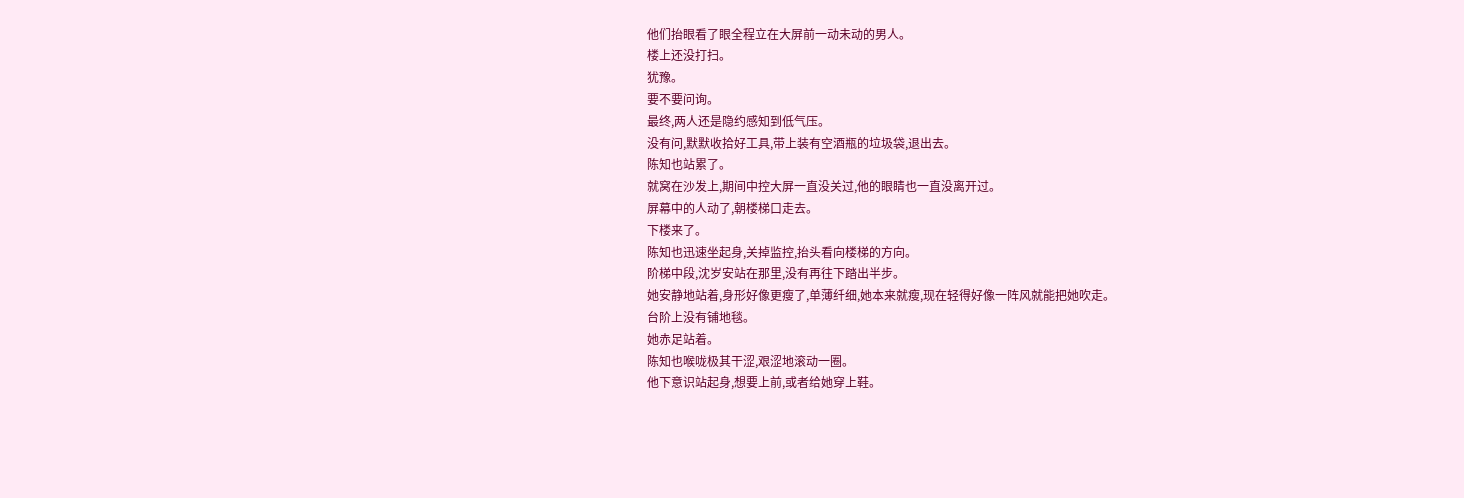他们抬眼看了眼全程立在大屏前一动未动的男人。
楼上还没打扫。
犹豫。
要不要问询。
最终,两人还是隐约感知到低气压。
没有问,默默收拾好工具,带上装有空酒瓶的垃圾袋,退出去。
陈知也站累了。
就窝在沙发上,期间中控大屏一直没关过,他的眼睛也一直没离开过。
屏幕中的人动了,朝楼梯口走去。
下楼来了。
陈知也迅速坐起身,关掉监控,抬头看向楼梯的方向。
阶梯中段,沈岁安站在那里,没有再往下踏出半步。
她安静地站着,身形好像更瘦了,单薄纤细,她本来就瘦,现在轻得好像一阵风就能把她吹走。
台阶上没有铺地毯。
她赤足站着。
陈知也喉咙极其干涩,艰涩地滚动一圈。
他下意识站起身,想要上前,或者给她穿上鞋。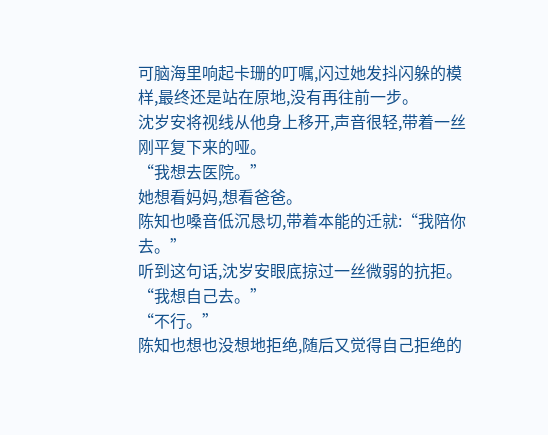可脑海里响起卡珊的叮嘱,闪过她发抖闪躲的模样,最终还是站在原地,没有再往前一步。
沈岁安将视线从他身上移开,声音很轻,带着一丝刚平复下来的哑。
“我想去医院。”
她想看妈妈,想看爸爸。
陈知也嗓音低沉恳切,带着本能的迁就:“我陪你去。”
听到这句话,沈岁安眼底掠过一丝微弱的抗拒。
“我想自己去。”
“不行。”
陈知也想也没想地拒绝,随后又觉得自己拒绝的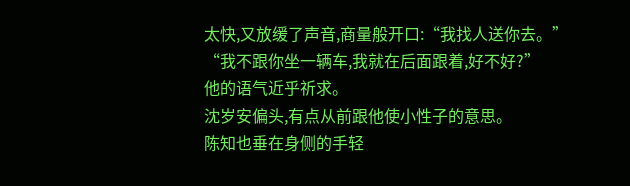太快,又放缓了声音,商量般开口:“我找人送你去。”
“我不跟你坐一辆车,我就在后面跟着,好不好?”
他的语气近乎祈求。
沈岁安偏头,有点从前跟他使小性子的意思。
陈知也垂在身侧的手轻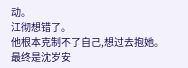动。
江彻想错了。
他根本克制不了自己,想过去抱她。
最终是沈岁安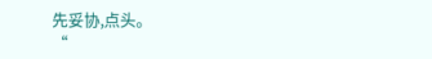先妥协,点头。
“